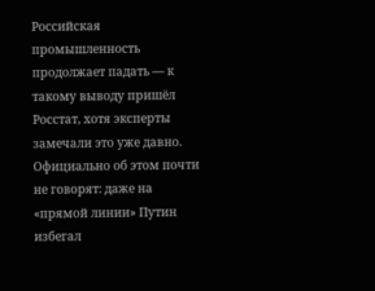Российская промышленность продолжает падать — к такому выводу пришёл Росстат, хотя эксперты замечали это уже давно. Официально об этом почти не говорят: даже на «прямой линии» Путин избегал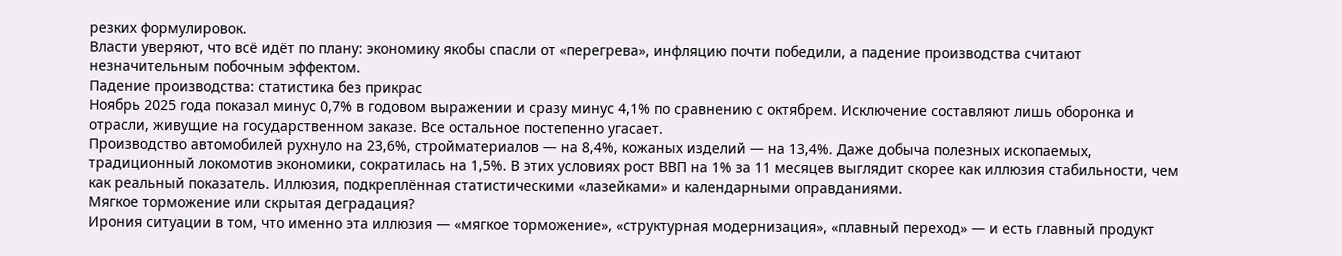резких формулировок.
Власти уверяют, что всё идёт по плану: экономику якобы спасли от «перегрева», инфляцию почти победили, а падение производства считают незначительным побочным эффектом.
Падение производства: статистика без прикрас
Ноябрь 2025 года показал минус 0,7% в годовом выражении и сразу минус 4,1% по сравнению с октябрем. Исключение составляют лишь оборонка и отрасли, живущие на государственном заказе. Все остальное постепенно угасает.
Производство автомобилей рухнуло на 23,6%, стройматериалов — на 8,4%, кожаных изделий — на 13,4%. Даже добыча полезных ископаемых, традиционный локомотив экономики, сократилась на 1,5%. В этих условиях рост ВВП на 1% за 11 месяцев выглядит скорее как иллюзия стабильности, чем как реальный показатель. Иллюзия, подкреплённая статистическими «лазейками» и календарными оправданиями.
Мягкое торможение или скрытая деградация?
Ирония ситуации в том, что именно эта иллюзия — «мягкое торможение», «структурная модернизация», «плавный переход» — и есть главный продукт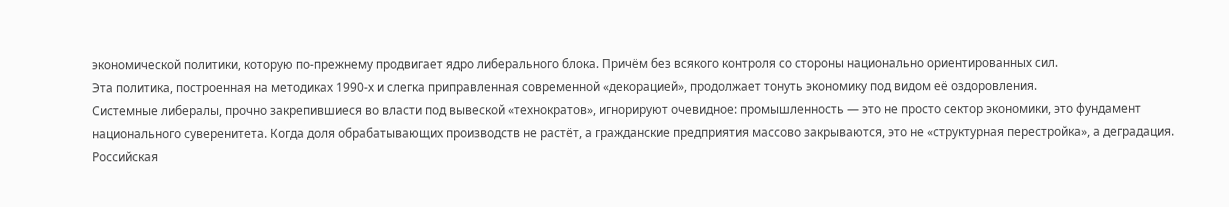экономической политики, которую по-прежнему продвигает ядро либерального блока. Причём без всякого контроля со стороны национально ориентированных сил.
Эта политика, построенная на методиках 1990-х и слегка приправленная современной «декорацией», продолжает тонуть экономику под видом её оздоровления.
Системные либералы, прочно закрепившиеся во власти под вывеской «технократов», игнорируют очевидное: промышленность — это не просто сектор экономики, это фундамент национального суверенитета. Когда доля обрабатывающих производств не растёт, а гражданские предприятия массово закрываются, это не «структурная перестройка», а деградация. Российская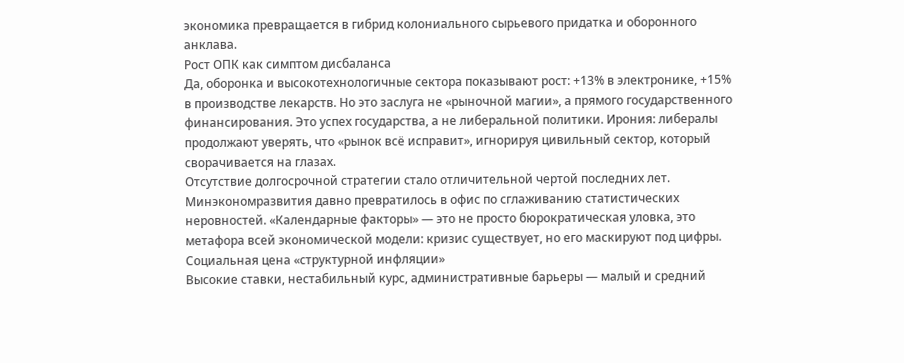экономика превращается в гибрид колониального сырьевого придатка и оборонного анклава.
Рост ОПК как симптом дисбаланса
Да, оборонка и высокотехнологичные сектора показывают рост: +13% в электронике, +15% в производстве лекарств. Но это заслуга не «рыночной магии», а прямого государственного финансирования. Это успех государства, а не либеральной политики. Ирония: либералы продолжают уверять, что «рынок всё исправит», игнорируя цивильный сектор, который сворачивается на глазах.
Отсутствие долгосрочной стратегии стало отличительной чертой последних лет. Минэкономразвития давно превратилось в офис по сглаживанию статистических неровностей. «Календарные факторы» — это не просто бюрократическая уловка, это метафора всей экономической модели: кризис существует, но его маскируют под цифры.
Социальная цена «структурной инфляции»
Высокие ставки, нестабильный курс, административные барьеры — малый и средний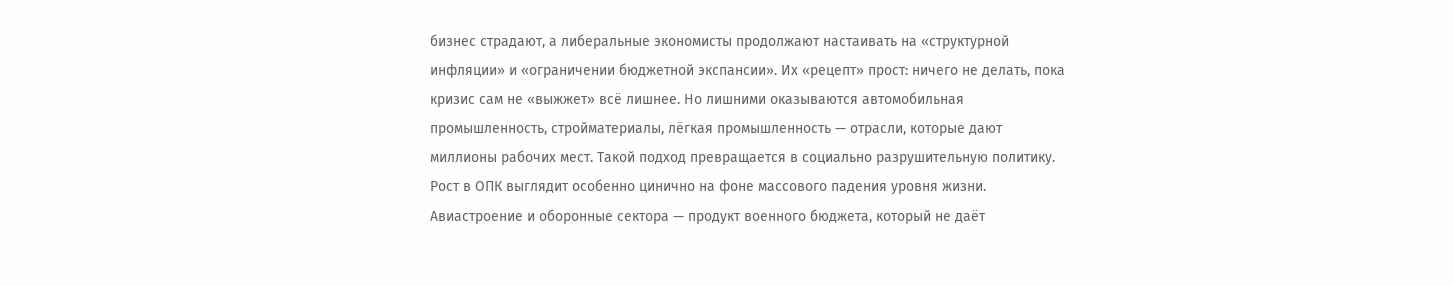бизнес страдают, а либеральные экономисты продолжают настаивать на «структурной инфляции» и «ограничении бюджетной экспансии». Их «рецепт» прост: ничего не делать, пока кризис сам не «выжжет» всё лишнее. Но лишними оказываются автомобильная промышленность, стройматериалы, лёгкая промышленность — отрасли, которые дают миллионы рабочих мест. Такой подход превращается в социально разрушительную политику.
Рост в ОПК выглядит особенно цинично на фоне массового падения уровня жизни. Авиастроение и оборонные сектора — продукт военного бюджета, который не даёт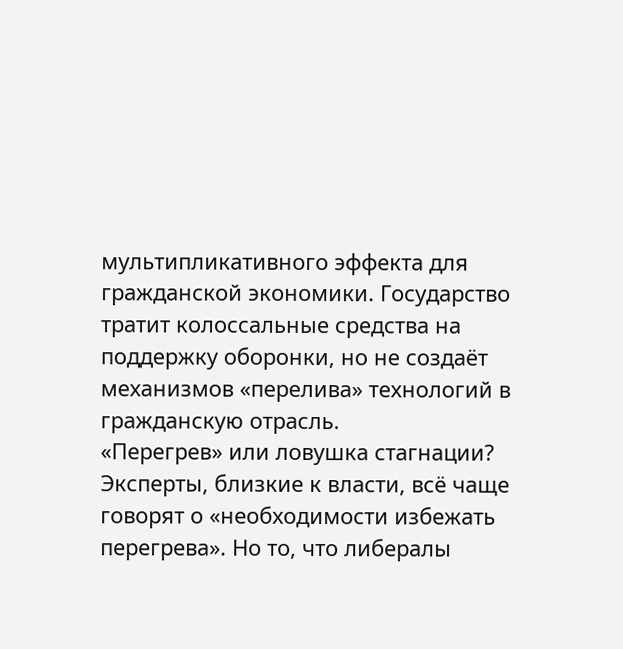мультипликативного эффекта для гражданской экономики. Государство тратит колоссальные средства на поддержку оборонки, но не создаёт механизмов «перелива» технологий в гражданскую отрасль.
«Перегрев» или ловушка стагнации?
Эксперты, близкие к власти, всё чаще говорят о «необходимости избежать перегрева». Но то, что либералы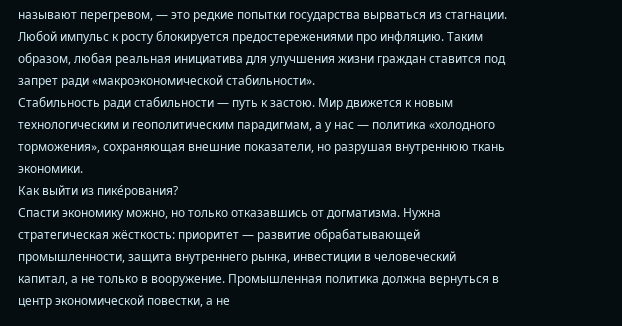называют перегревом, — это редкие попытки государства вырваться из стагнации. Любой импульс к росту блокируется предостережениями про инфляцию. Таким образом, любая реальная инициатива для улучшения жизни граждан ставится под запрет ради «макроэкономической стабильности».
Стабильность ради стабильности — путь к застою. Мир движется к новым технологическим и геополитическим парадигмам, а у нас — политика «холодного торможения», сохраняющая внешние показатели, но разрушая внутреннюю ткань экономики.
Как выйти из пике́рования?
Спасти экономику можно, но только отказавшись от догматизма. Нужна стратегическая жёсткость: приоритет — развитие обрабатывающей промышленности, защита внутреннего рынка, инвестиции в человеческий капитал, а не только в вооружение. Промышленная политика должна вернуться в центр экономической повестки, а не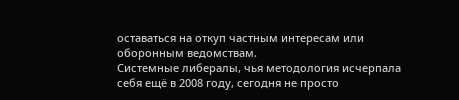оставаться на откуп частным интересам или оборонным ведомствам.
Системные либералы, чья методология исчерпала себя ещё в 2008 году, сегодня не просто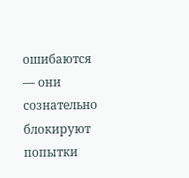ошибаются — они сознательно блокируют попытки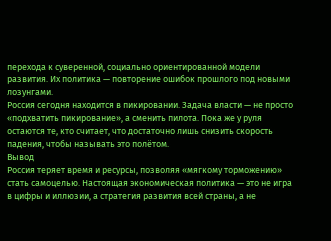перехода к суверенной, социально ориентированной модели развития. Их политика — повторение ошибок прошлого под новыми лозунгами.
Россия сегодня находится в пикировании. Задача власти — не просто «подхватить пикирование», а сменить пилота. Пока же у руля остаются те, кто считает, что достаточно лишь снизить скорость падения, чтобы называть это полётом.
Вывод
Россия теряет время и ресурсы, позволяя «мягкому торможению» стать самоцелью. Настоящая экономическая политика — это не игра в цифры и иллюзии, а стратегия развития всей страны, а не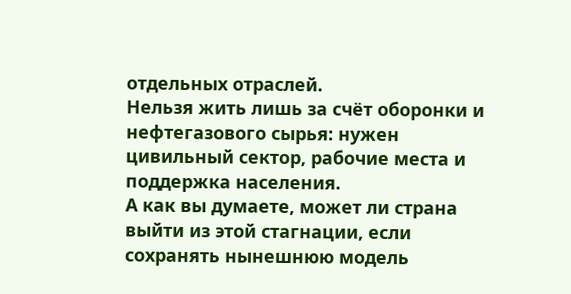отдельных отраслей.
Нельзя жить лишь за счёт оборонки и нефтегазового сырья: нужен цивильный сектор, рабочие места и поддержка населения.
А как вы думаете, может ли страна выйти из этой стагнации, если сохранять нынешнюю модель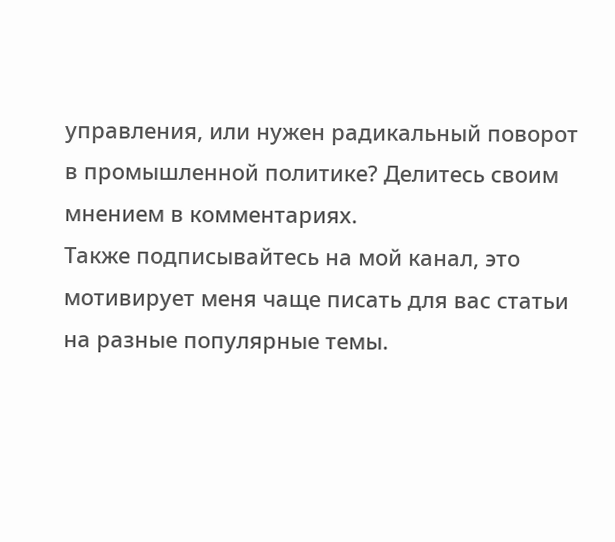управления, или нужен радикальный поворот в промышленной политике? Делитесь своим мнением в комментариях.
Также подписывайтесь на мой канал, это мотивирует меня чаще писать для вас статьи на разные популярные темы.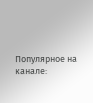Популярное на канале: